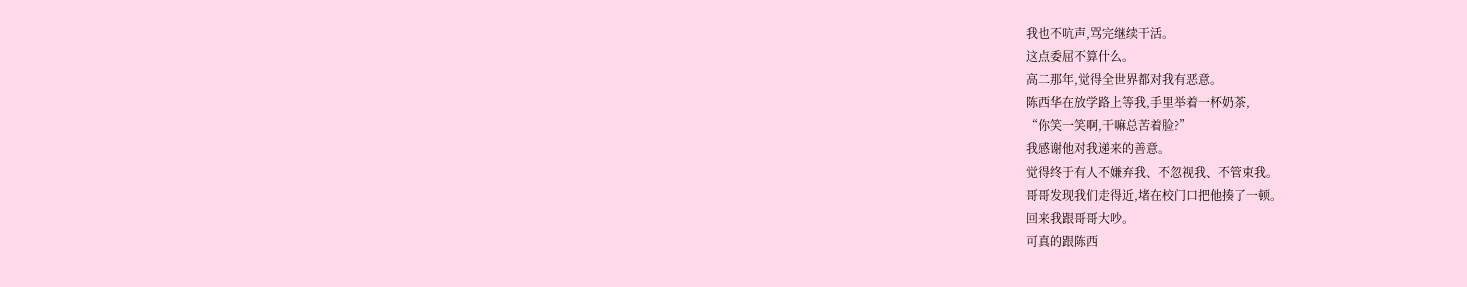我也不吭声,骂完继续干活。
这点委屈不算什么。
高二那年,觉得全世界都对我有恶意。
陈西华在放学路上等我,手里举着一杯奶茶,
“你笑一笑啊,干嘛总苦着脸?”
我感谢他对我递来的善意。
觉得终于有人不嫌弃我、不忽视我、不管束我。
哥哥发现我们走得近,堵在校门口把他揍了一顿。
回来我跟哥哥大吵。
可真的跟陈西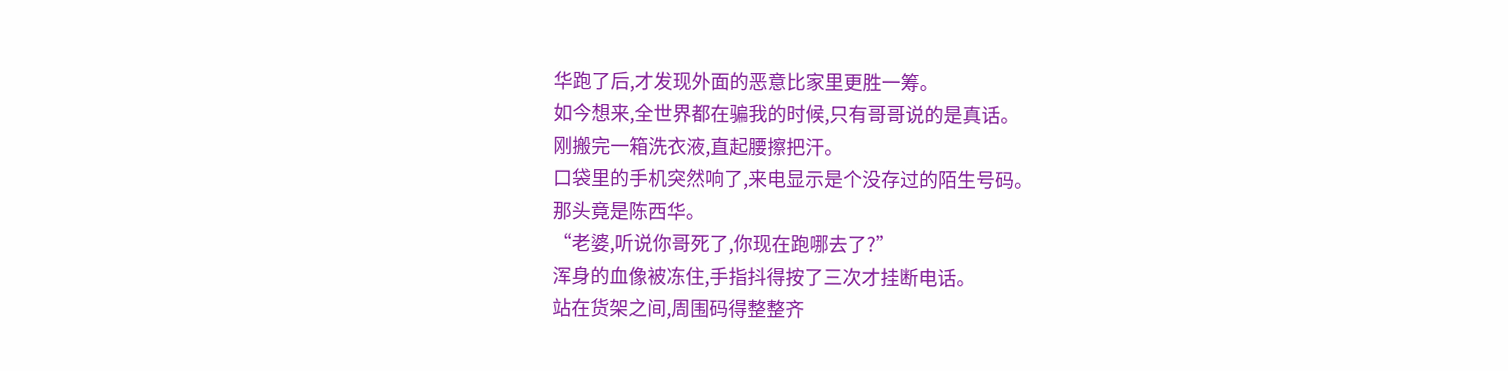华跑了后,才发现外面的恶意比家里更胜一筹。
如今想来,全世界都在骗我的时候,只有哥哥说的是真话。
刚搬完一箱洗衣液,直起腰擦把汗。
口袋里的手机突然响了,来电显示是个没存过的陌生号码。
那头竟是陈西华。
“老婆,听说你哥死了,你现在跑哪去了?”
浑身的血像被冻住,手指抖得按了三次才挂断电话。
站在货架之间,周围码得整整齐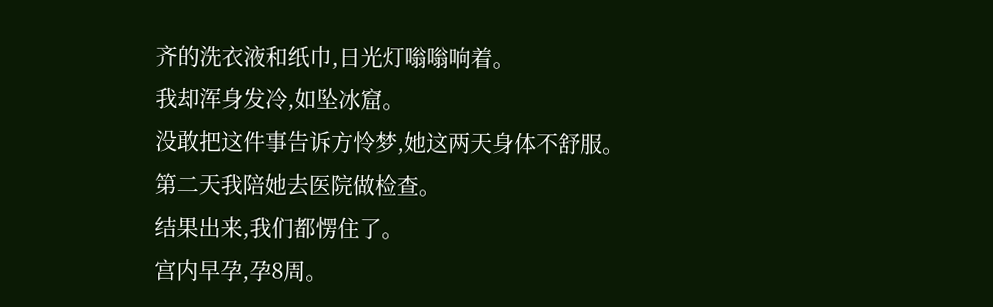齐的洗衣液和纸巾,日光灯嗡嗡响着。
我却浑身发冷,如坠冰窟。
没敢把这件事告诉方怜梦,她这两天身体不舒服。
第二天我陪她去医院做检查。
结果出来,我们都愣住了。
宫内早孕,孕8周。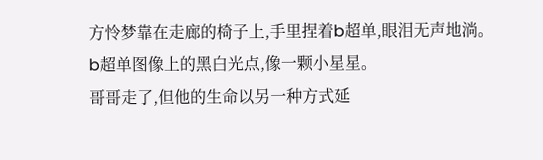方怜梦靠在走廊的椅子上,手里捏着b超单,眼泪无声地淌。
b超单图像上的黑白光点,像一颗小星星。
哥哥走了,但他的生命以另一种方式延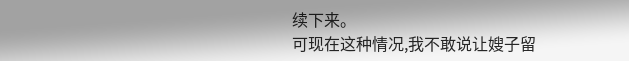续下来。
可现在这种情况,我不敢说让嫂子留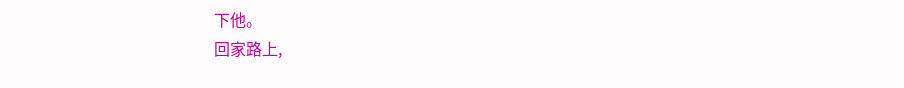下他。
回家路上,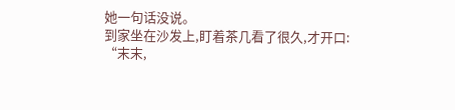她一句话没说。
到家坐在沙发上,盯着茶几看了很久,才开口:
“末末,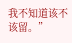我不知道该不该留。”